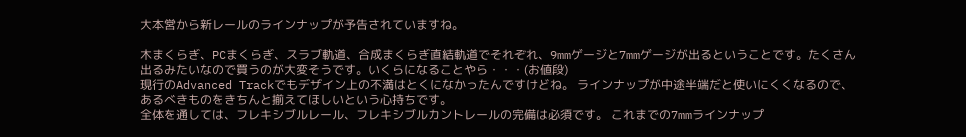大本営から新レールのラインナップが予告されていますね。

木まくらぎ、PCまくらぎ、スラブ軌道、合成まくらぎ直結軌道でそれぞれ、9mmゲージと7mmゲージが出るということです。たくさん出るみたいなので買うのが大変そうです。いくらになることやら・・・(お値段)
現行のAdvanced Trackでもデザイン上の不満はとくになかったんですけどね。 ラインナップが中途半端だと使いにくくなるので、あるべきものをきちんと揃えてほしいという心持ちです。
全体を通しては、フレキシブルレール、フレキシブルカントレールの完備は必須です。 これまでの7mmラインナップ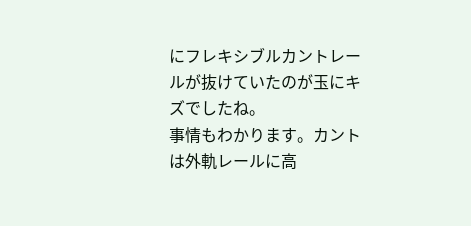にフレキシブルカントレールが抜けていたのが玉にキズでしたね。
事情もわかります。カントは外軌レールに高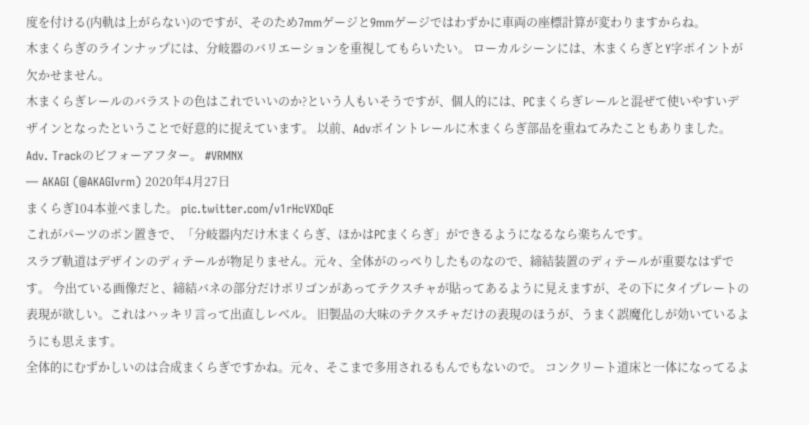度を付ける(内軌は上がらない)のですが、そのため7mmゲージと9mmゲージではわずかに車両の座標計算が変わりますからね。
木まくらぎのラインナップには、分岐器のバリエーションを重視してもらいたい。 ローカルシーンには、木まくらぎとY字ポイントが欠かせません。
木まくらぎレールのバラストの色はこれでいいのか?という人もいそうですが、個人的には、PCまくらぎレールと混ぜて使いやすいデザインとなったということで好意的に捉えています。 以前、Advポイントレールに木まくらぎ部品を重ねてみたこともありました。
Adv. Trackのビフォーアフター。 #VRMNX
— AKAGI (@AKAGIvrm) 2020年4月27日
まくらぎ104本並べました。 pic.twitter.com/v1rHcVXDqE
これがパーツのポン置きで、「分岐器内だけ木まくらぎ、ほかはPCまくらぎ」ができるようになるなら楽ちんです。
スラブ軌道はデザインのディテールが物足りません。元々、全体がのっぺりしたものなので、締結装置のディテールが重要なはずです。 今出ている画像だと、締結バネの部分だけポリゴンがあってテクスチャが貼ってあるように見えますが、その下にタイプレートの表現が欲しい。これはハッキリ言って出直しレベル。 旧製品の大味のテクスチャだけの表現のほうが、うまく誤魔化しが効いているようにも思えます。
全体的にむずかしいのは合成まくらぎですかね。元々、そこまで多用されるもんでもないので。 コンクリート道床と一体になってるよ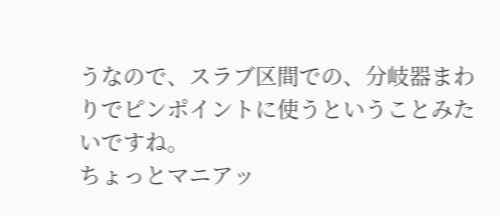うなので、スラブ区間での、分岐器まわりでピンポイントに使うということみたいですね。
ちょっとマニアッ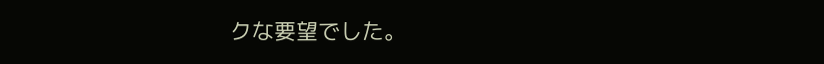クな要望でした。